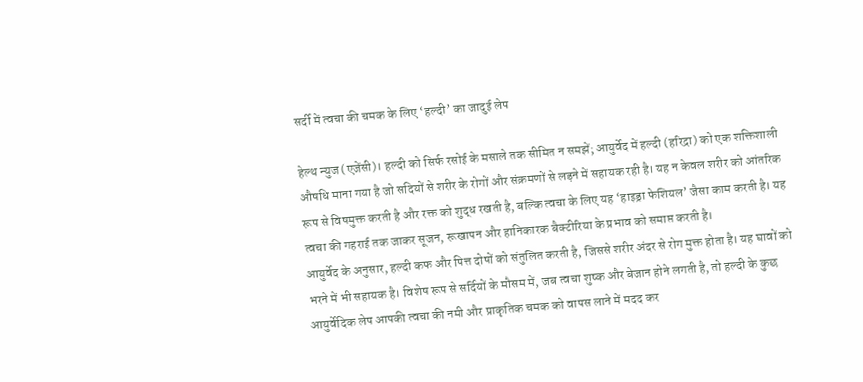सर्दी में त्वचा की चमक के लिए ‘हल्दी’ का जादुई लेप

हेल्थ न्युज (एजेंसी)। हल्दी को सिर्फ रसोई के मसाले तक सीमित न समझें; आयुर्वेद में हल्दी (हरिद्रा) को एक शक्तिशाली औषधि माना गया है जो सदियों से शरीर के रोगों और संक्रमणों से लड़ने में सहायक रही है। यह न केवल शरीर को आंतरिक रूप से विषमुक्त करती है और रक्त को शुद्ध रखती है, बल्कि त्वचा के लिए यह ‘हाइड्रा फेशियल’ जैसा काम करती है। यह त्वचा की गहराई तक जाकर सूजन, रूखापन और हानिकारक बैक्टीरिया के प्रभाव को समाप्त करती है।
आयुर्वेद के अनुसार, हल्दी कफ और पित्त दोषों को संतुलित करती है, जिससे शरीर अंदर से रोग मुक्त होता है। यह घावों को भरने में भी सहायक है। विशेष रूप से सर्दियों के मौसम में, जब त्वचा शुष्क और बेजान होने लगती है, तो हल्दी के कुछ आयुर्वेदिक लेप आपकी त्वचा की नमी और प्राकृतिक चमक को वापस लाने में मदद कर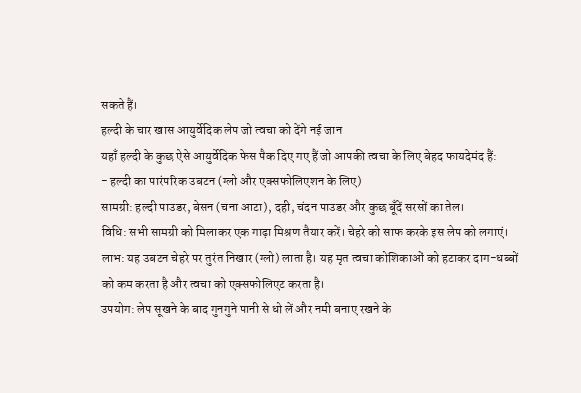सकते हैं।
हल्दी के चार खास आयुर्वेदिक लेप जो त्वचा को देंगे नई जान
यहाँ हल्दी के कुछ ऐसे आयुर्वेदिक फेस पैक दिए गए हैं जो आपकी त्वचा के लिए बेहद फायदेमंद हैं:
- हल्दी का पारंपरिक उबटन (ग्लो और एक्सफोलिएशन के लिए)
सामग्री: हल्दी पाउडर, बेसन (चना आटा), दही, चंदन पाउडर और कुछ बूँदें सरसों का तेल।
विधि: सभी सामग्री को मिलाकर एक गाढ़ा मिश्रण तैयार करें। चेहरे को साफ करके इस लेप को लगाएं।
लाभ: यह उबटन चेहरे पर तुरंत निखार (ग्लो) लाता है। यह मृत त्वचा कोशिकाओं को हटाकर दाग-धब्बों को कम करता है और त्वचा को एक्सफोलिएट करता है।
उपयोग: लेप सूखने के बाद गुनगुने पानी से धो लें और नमी बनाए रखने के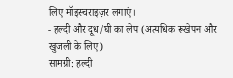लिए मॉइस्चराइज़र लगाएं।
- हल्दी और दूध/घी का लेप (अत्यधिक रूखेपन और खुजली के लिए)
सामग्री: हल्दी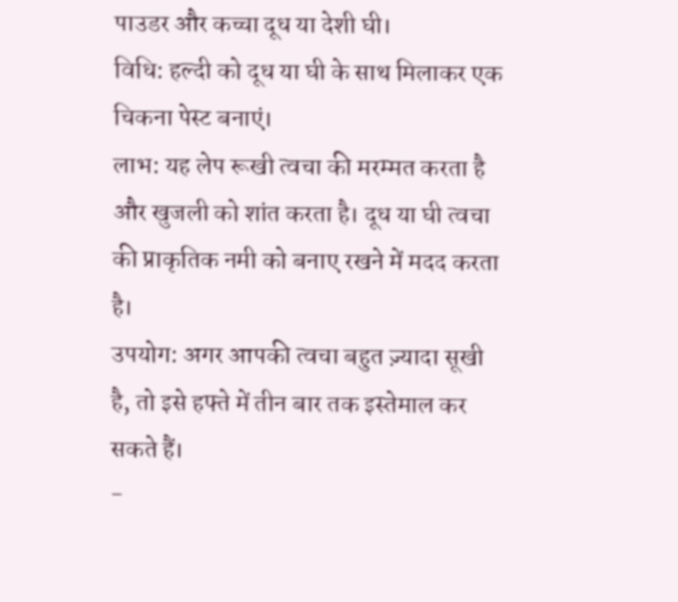पाउडर और कच्चा दूध या देशी घी।
विधि: हल्दी को दूध या घी के साथ मिलाकर एक चिकना पेस्ट बनाएं।
लाभ: यह लेप रूखी त्वचा की मरम्मत करता है और खुजली को शांत करता है। दूध या घी त्वचा की प्राकृतिक नमी को बनाए रखने में मदद करता है।
उपयोग: अगर आपकी त्वचा बहुत ज़्यादा सूखी है, तो इसे हफ्ते में तीन बार तक इस्तेमाल कर सकते हैं।
-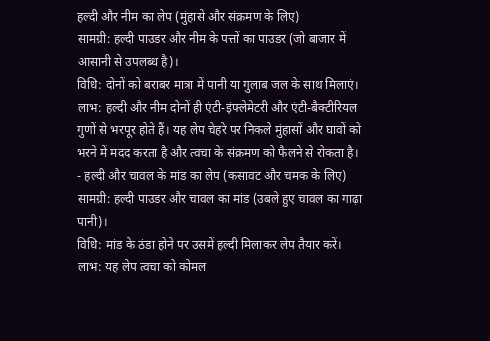हल्दी और नीम का लेप (मुंहासे और संक्रमण के लिए)
सामग्री: हल्दी पाउडर और नीम के पत्तों का पाउडर (जो बाजार में आसानी से उपलब्ध है)।
विधि: दोनों को बराबर मात्रा में पानी या गुलाब जल के साथ मिलाएं।
लाभ: हल्दी और नीम दोनों ही एंटी-इंफ्लेमेटरी और एंटी-बैक्टीरियल गुणों से भरपूर होते हैं। यह लेप चेहरे पर निकले मुंहासों और घावों को भरने में मदद करता है और त्वचा के संक्रमण को फैलने से रोकता है।
- हल्दी और चावल के मांड का लेप (कसावट और चमक के लिए)
सामग्री: हल्दी पाउडर और चावल का मांड (उबले हुए चावल का गाढ़ा पानी)।
विधि: मांड के ठंडा होने पर उसमें हल्दी मिलाकर लेप तैयार करें।
लाभ: यह लेप त्वचा को कोमल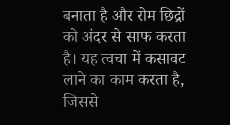बनाता है और रोम छिद्रों को अंदर से साफ करता है। यह त्वचा में कसावट लाने का काम करता है, जिससे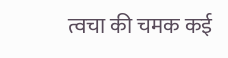त्वचा की चमक कई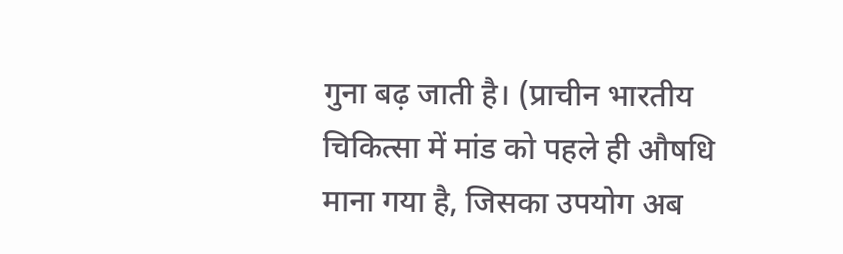गुना बढ़ जाती है। (प्राचीन भारतीय चिकित्सा में मांड को पहले ही औषधि माना गया है, जिसका उपयोग अब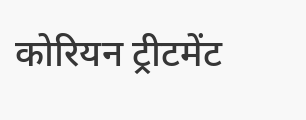कोरियन ट्रीटमेंट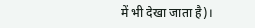में भी देखा जाता है)।